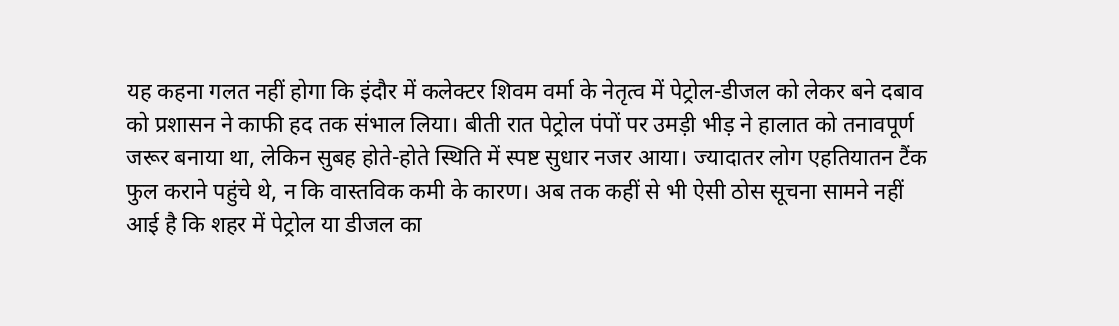यह कहना गलत नहीं होगा कि इंदौर में कलेक्टर शिवम वर्मा के नेतृत्व में पेट्रोल-डीजल को लेकर बने दबाव को प्रशासन ने काफी हद तक संभाल लिया। बीती रात पेट्रोल पंपों पर उमड़ी भीड़ ने हालात को तनावपूर्ण जरूर बनाया था, लेकिन सुबह होते-होते स्थिति में स्पष्ट सुधार नजर आया। ज्यादातर लोग एहतियातन टैंक फुल कराने पहुंचे थे, न कि वास्तविक कमी के कारण। अब तक कहीं से भी ऐसी ठोस सूचना सामने नहीं आई है कि शहर में पेट्रोल या डीजल का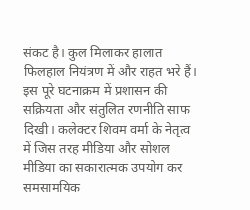संकट है। कुल मिलाकर हालात फिलहाल नियंत्रण में और राहत भरे हैं। इस पूरे घटनाक्रम में प्रशासन की सक्रियता और संतुलित रणनीति साफ दिखी। कलेक्टर शिवम वर्मा के नेतृत्व में जिस तरह मीडिया और सोशल मीडिया का सकारात्मक उपयोग कर समसामयिक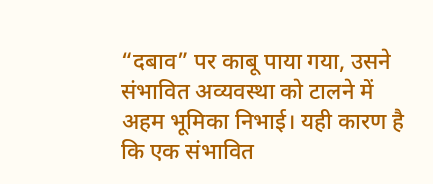“दबाव” पर काबू पाया गया, उसने संभावित अव्यवस्था को टालने में अहम भूमिका निभाई। यही कारण है कि एक संभावित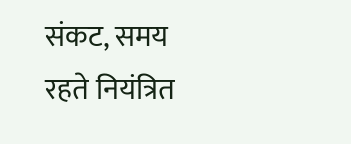संकट, समय रहते नियंत्रित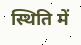स्थिति में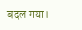बदल गया।